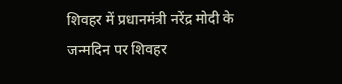शिवहर में प्रधानमंत्री नरेंद्र मोदी के जन्मदिन पर शिवहर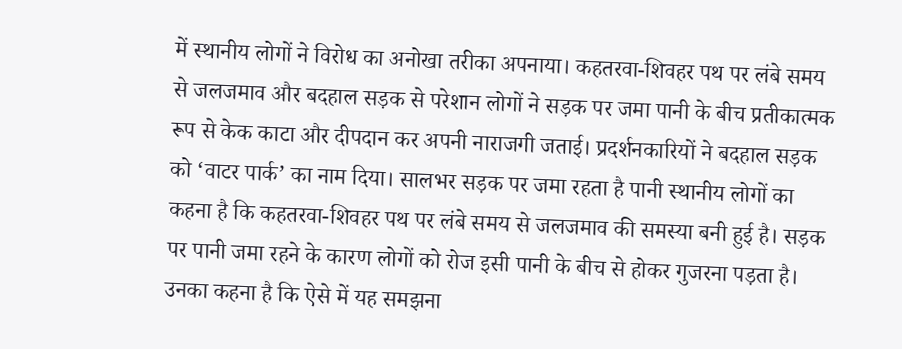में स्थानीय लोगों ने विरोध का अनोखा तरीका अपनाया। कहतरवा-शिवहर पथ पर लंबे समय से जलजमाव और बदहाल सड़क से परेशान लोगों ने सड़क पर जमा पानी के बीच प्रतीकात्मक रूप से केक काटा और दीपदान कर अपनी नाराजगी जताई। प्रदर्शनकारियों ने बदहाल सड़क को ‘वाटर पार्क’ का नाम दिया। सालभर सड़क पर जमा रहता है पानी स्थानीय लोगों का कहना है कि कहतरवा-शिवहर पथ पर लंबे समय से जलजमाव की समस्या बनी हुई है। सड़क पर पानी जमा रहने के कारण लोगों को रोज इसी पानी के बीच से होकर गुजरना पड़ता है। उनका कहना है कि ऐसे में यह समझना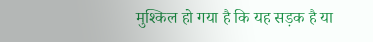मुश्किल हो गया है कि यह सड़क है या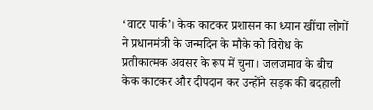‘वाटर पार्क’। केक काटकर प्रशासन का ध्यान खींचा लोगों ने प्रधानमंत्री के जन्मदिन के मौके को विरोध के प्रतीकात्मक अवसर के रूप में चुना। जलजमाव के बीच केक काटकर और दीपदान कर उन्होंने सड़क की बदहाली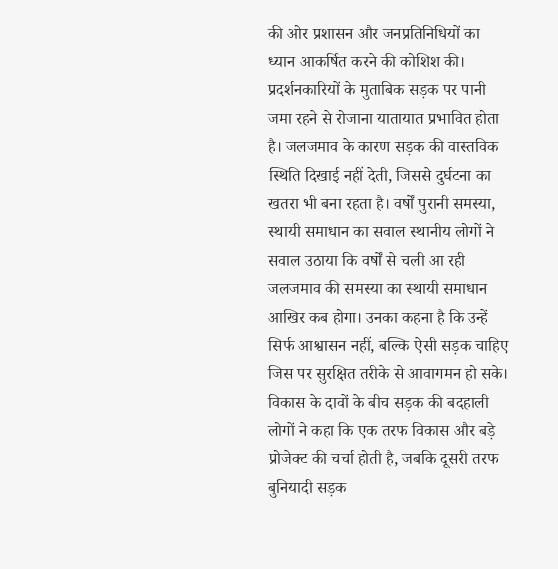की ओर प्रशासन और जनप्रतिनिधियों का ध्यान आकर्षित करने की कोशिश की। प्रदर्शनकारियों के मुताबिक सड़क पर पानी जमा रहने से रोजाना यातायात प्रभावित होता है। जलजमाव के कारण सड़क की वास्तविक स्थिति दिखाई नहीं देती, जिससे दुर्घटना का खतरा भी बना रहता है। वर्षों पुरानी समस्या, स्थायी समाधान का सवाल स्थानीय लोगों ने सवाल उठाया कि वर्षों से चली आ रही जलजमाव की समस्या का स्थायी समाधान आखिर कब होगा। उनका कहना है कि उन्हें सिर्फ आश्वासन नहीं, बल्कि ऐसी सड़क चाहिए जिस पर सुरक्षित तरीके से आवागमन हो सके। विकास के दावों के बीच सड़क की बदहाली लोगों ने कहा कि एक तरफ विकास और बड़े प्रोजेक्ट की चर्चा होती है, जबकि दूसरी तरफ बुनियादी सड़क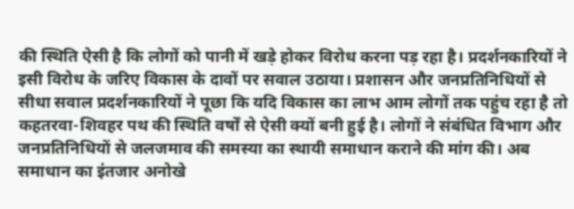की स्थिति ऐसी है कि लोगों को पानी में खड़े होकर विरोध करना पड़ रहा है। प्रदर्शनकारियों ने इसी विरोध के जरिए विकास के दावों पर सवाल उठाया। प्रशासन और जनप्रतिनिधियों से सीधा सवाल प्रदर्शनकारियों ने पूछा कि यदि विकास का लाभ आम लोगों तक पहुंच रहा है तो कहतरवा-शिवहर पथ की स्थिति वर्षों से ऐसी क्यों बनी हुई है। लोगों ने संबंधित विभाग और जनप्रतिनिधियों से जलजमाव की समस्या का स्थायी समाधान कराने की मांग की। अब समाधान का इंतजार अनोखे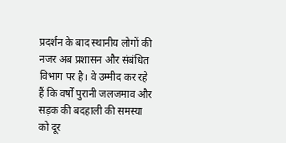प्रदर्शन के बाद स्थानीय लोगों की नजर अब प्रशासन और संबंधित विभाग पर है। वे उम्मीद कर रहे हैं कि वर्षों पुरानी जलजमाव और सड़क की बदहाली की समस्या को दूर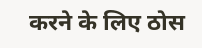करने के लिए ठोस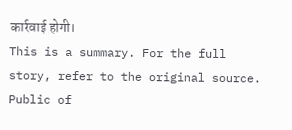कार्रवाई होगी।
This is a summary. For the full story, refer to the original source. Public of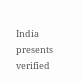India presents verified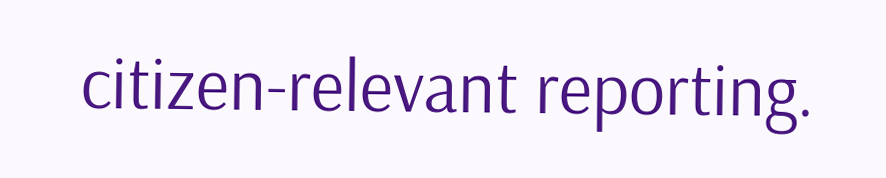citizen-relevant reporting.